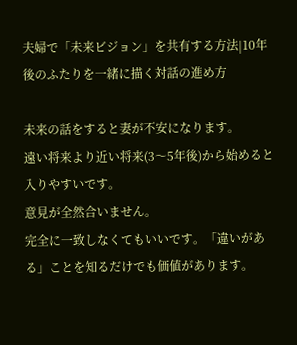夫婦で「未来ビジョン」を共有する方法|10年後のふたりを一緒に描く対話の進め方

未来の話をすると妻が不安になります。
遠い将来より近い将来(3〜5年後)から始めると入りやすいです。
意見が全然合いません。
完全に一致しなくてもいいです。「違いがある」ことを知るだけでも価値があります。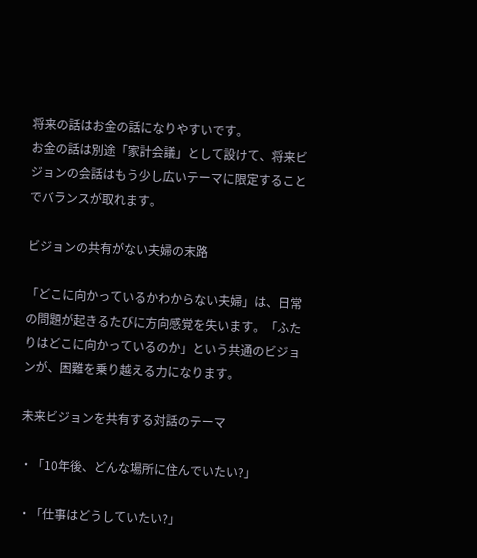将来の話はお金の話になりやすいです。
お金の話は別途「家計会議」として設けて、将来ビジョンの会話はもう少し広いテーマに限定することでバランスが取れます。

ビジョンの共有がない夫婦の末路

「どこに向かっているかわからない夫婦」は、日常の問題が起きるたびに方向感覚を失います。「ふたりはどこに向かっているのか」という共通のビジョンが、困難を乗り越える力になります。

未来ビジョンを共有する対話のテーマ

・「10年後、どんな場所に住んでいたい?」

・「仕事はどうしていたい?」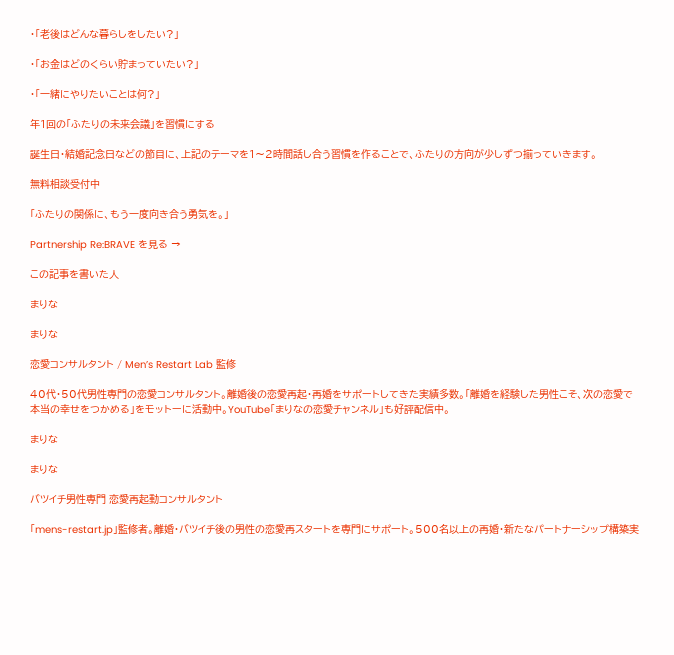・「老後はどんな暮らしをしたい?」

・「お金はどのくらい貯まっていたい?」

・「一緒にやりたいことは何?」

年1回の「ふたりの未来会議」を習慣にする

誕生日・結婚記念日などの節目に、上記のテーマを1〜2時間話し合う習慣を作ることで、ふたりの方向が少しずつ揃っていきます。

無料相談受付中

「ふたりの関係に、もう一度向き合う勇気を。」

Partnership Re:BRAVE を見る →

この記事を書いた人

まりな

まりな

恋愛コンサルタント / Men’s Restart Lab 監修

40代・50代男性専門の恋愛コンサルタント。離婚後の恋愛再起・再婚をサポートしてきた実績多数。「離婚を経験した男性こそ、次の恋愛で本当の幸せをつかめる」をモットーに活動中。YouTube「まりなの恋愛チャンネル」も好評配信中。

まりな

まりな

バツイチ男性専門 恋愛再起動コンサルタント

「mens-restart.jp」監修者。離婚・バツイチ後の男性の恋愛再スタートを専門にサポート。500名以上の再婚・新たなパートナーシップ構築実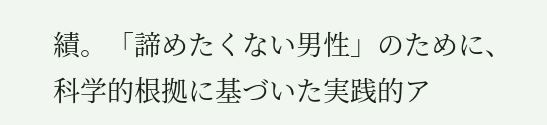績。「諦めたくない男性」のために、科学的根拠に基づいた実践的ア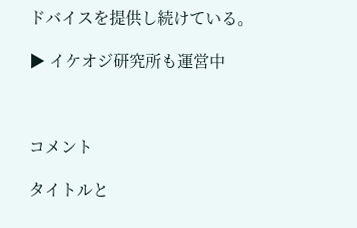ドバイスを提供し続けている。

▶ イケオジ研究所も運営中



コメント

タイトルと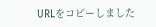URLをコピーしました